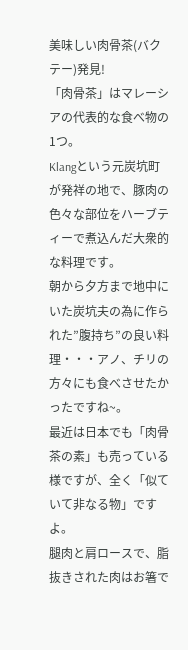美味しい肉骨茶(バクテー)発見!
「肉骨茶」はマレーシアの代表的な食べ物の1つ。
Klangという元炭坑町が発祥の地で、豚肉の色々な部位をハーブティーで煮込んだ大衆的な料理です。
朝から夕方まで地中にいた炭坑夫の為に作られた”腹持ち”の良い料理・・・アノ、チリの方々にも食べさせたかったですね~。
最近は日本でも「肉骨茶の素」も売っている様ですが、全く「似ていて非なる物」ですよ。
腿肉と肩ロースで、脂抜きされた肉はお箸で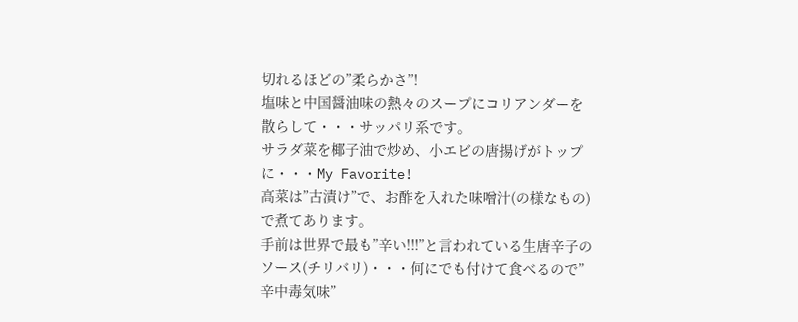切れるほどの”柔らかさ”!
塩味と中国醤油味の熱々のスープにコリアンダーを散らして・・・サッパリ系です。
サラダ菜を椰子油で炒め、小エビの唐揚げがトップに・・・My Favorite!
高菜は”古漬け”で、お酢を入れた味噌汁(の様なもの)で煮てあります。
手前は世界で最も”辛い!!!”と言われている生唐辛子のソース(チリバリ)・・・何にでも付けて食べるので”辛中毒気味”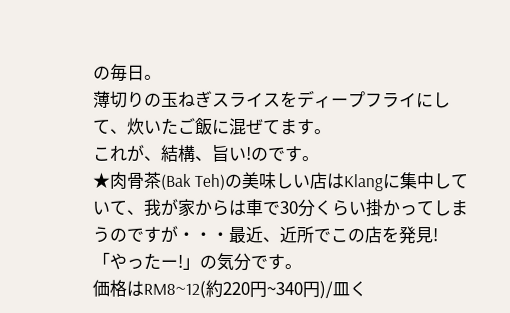の毎日。
薄切りの玉ねぎスライスをディープフライにして、炊いたご飯に混ぜてます。
これが、結構、旨い!のです。
★肉骨茶(Bak Teh)の美味しい店はKlangに集中していて、我が家からは車で30分くらい掛かってしまうのですが・・・最近、近所でこの店を発見!
「やったー!」の気分です。
価格はRM8~12(約220円~340円)/皿く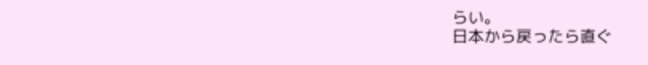らい。
日本から戻ったら直ぐ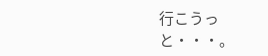行こうっと・・・。